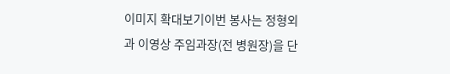이미지 확대보기이번 봉사는 정형외과 이영상 주임과장(전 병원장)을 단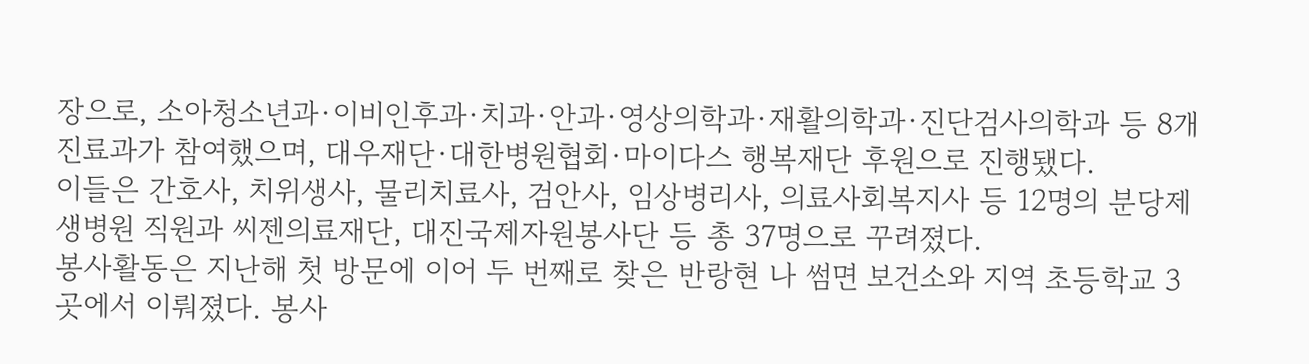장으로, 소아청소년과·이비인후과·치과·안과·영상의학과·재활의학과·진단검사의학과 등 8개 진료과가 참여했으며, 대우재단·대한병원협회·마이다스 행복재단 후원으로 진행됐다.
이들은 간호사, 치위생사, 물리치료사, 검안사, 임상병리사, 의료사회복지사 등 12명의 분당제생병원 직원과 씨젠의료재단, 대진국제자원봉사단 등 총 37명으로 꾸려졌다.
봉사활동은 지난해 첫 방문에 이어 두 번째로 찾은 반랑현 나 썸면 보건소와 지역 초등학교 3곳에서 이뤄졌다. 봉사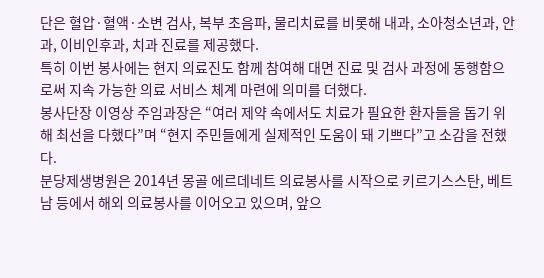단은 혈압·혈액·소변 검사, 복부 초음파, 물리치료를 비롯해 내과, 소아청소년과, 안과, 이비인후과, 치과 진료를 제공했다.
특히 이번 봉사에는 현지 의료진도 함께 참여해 대면 진료 및 검사 과정에 동행함으로써 지속 가능한 의료 서비스 체계 마련에 의미를 더했다.
봉사단장 이영상 주임과장은 “여러 제약 속에서도 치료가 필요한 환자들을 돕기 위해 최선을 다했다”며 “현지 주민들에게 실제적인 도움이 돼 기쁘다”고 소감을 전했다.
분당제생병원은 2014년 몽골 에르데네트 의료봉사를 시작으로 키르기스스탄, 베트남 등에서 해외 의료봉사를 이어오고 있으며, 앞으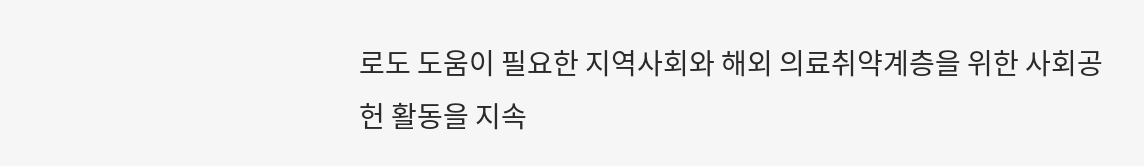로도 도움이 필요한 지역사회와 해외 의료취약계층을 위한 사회공헌 활동을 지속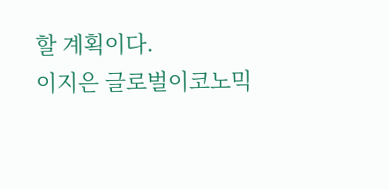할 계획이다.
이지은 글로벌이코노믹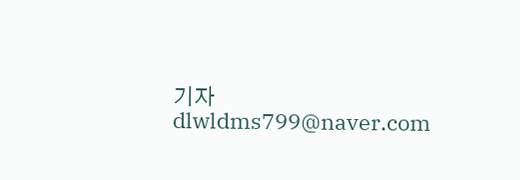기자 dlwldms799@naver.com